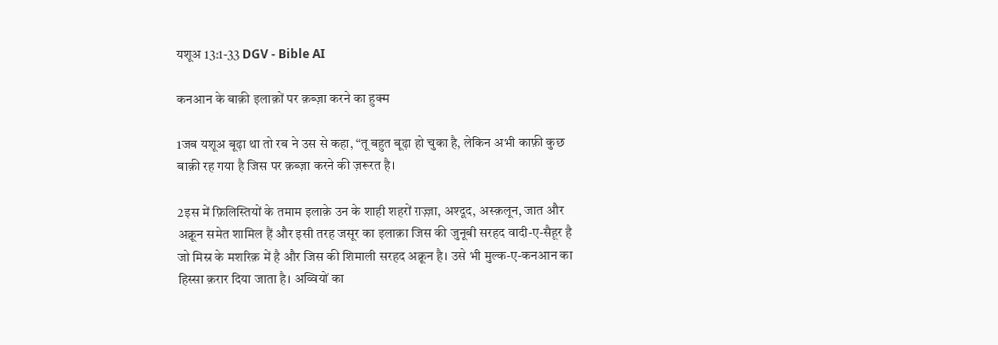यशूअ 13:1-33 DGV - Bible AI

कनआन के बाक़ी इलाक़ों पर क़ब्ज़ा करने का हुक्म

1जब यशूअ बूढ़ा था तो रब ने उस से कहा, “तू बहुत बूढ़ा हो चुका है, लेकिन अभी काफ़ी कुछ बाक़ी रह गया है जिस पर क़ब्ज़ा करने की ज़रूरत है।

2इस में फ़िलिस्तियों के तमाम इलाक़े उन के शाही शहरों ग़ज़्ज़ा, अश्दूद, अस्क़लून, जात और अक़्रून समेत शामिल हैं और इसी तरह जसूर का इलाक़ा जिस की जुनूबी सरहद वादी-ए-सैहूर है जो मिस्र के मशरिक़ में है और जिस की शिमाली सरहद अक़्रून है। उसे भी मुल्क-ए-कनआन का हिस्सा क़रार दिया जाता है। अव्वियों का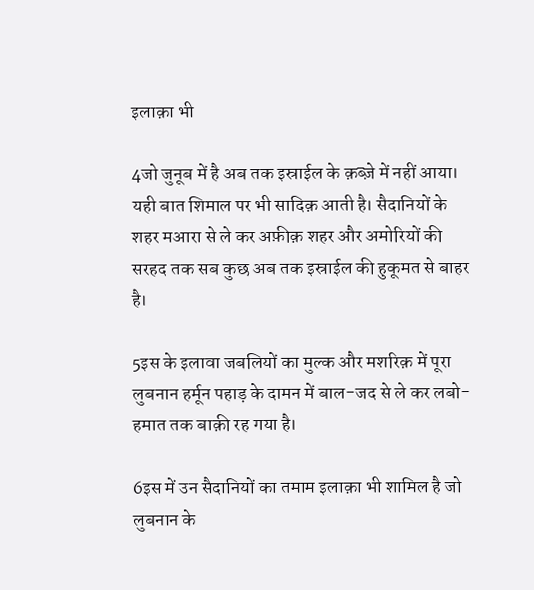इलाक़ा भी

4जो जुनूब में है अब तक इस्राईल के क़ब्ज़े में नहीं आया। यही बात शिमाल पर भी सादिक़ आती है। सैदानियों के शहर मआरा से ले कर अफ़ीक़ शहर और अमोरियों की सरहद तक सब कुछ अब तक इस्राईल की हुकूमत से बाहर है।

5इस के इलावा जबलियों का मुल्क और मशरिक़ में पूरा लुबनान हर्मून पहाड़ के दामन में बाल-जद से ले कर लबो-हमात तक बाक़ी रह गया है।

6इस में उन सैदानियों का तमाम इलाक़ा भी शामिल है जो लुबनान के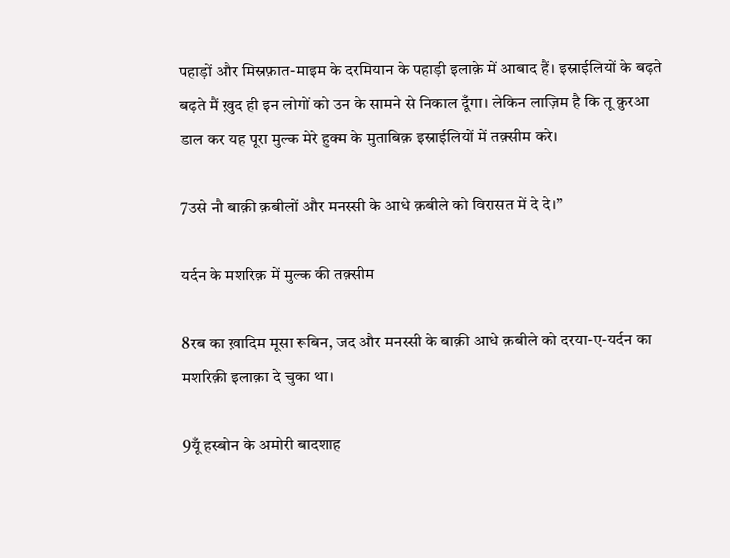पहाड़ों और मिस्रफ़ात-माइम के दरमियान के पहाड़ी इलाक़े में आबाद हैं। इस्राईलियों के बढ़ते बढ़ते मैं ख़ुद ही इन लोगों को उन के सामने से निकाल दूँगा। लेकिन लाज़िम है कि तू क़ुरआ डाल कर यह पूरा मुल्क मेरे हुक्म के मुताबिक़ इस्राईलियों में तक़्सीम करे।

7उसे नौ बाक़ी क़बीलों और मनस्सी के आधे क़बीले को विरासत में दे दे।”

यर्दन के मशरिक़ में मुल्क की तक़्सीम

8रब का ख़ादिम मूसा रूबिन, जद और मनस्सी के बाक़ी आधे क़बीले को दरया-ए-यर्दन का मशरिक़ी इलाक़ा दे चुका था।

9यूँ हस्बोन के अमोरी बादशाह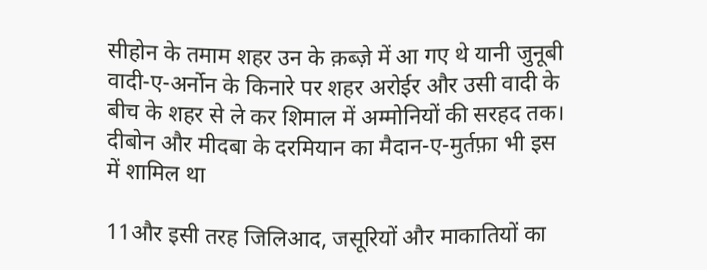सीहोन के तमाम शहर उन के क़ब्ज़े में आ गए थे यानी जुनूबी वादी-ए-अर्नोन के किनारे पर शहर अरोईर और उसी वादी के बीच के शहर से ले कर शिमाल में अम्मोनियों की सरहद तक। दीबोन और मीदबा के दरमियान का मैदान-ए-मुर्तफ़ा भी इस में शामिल था

11और इसी तरह जिलिआद, जसूरियों और माकातियों का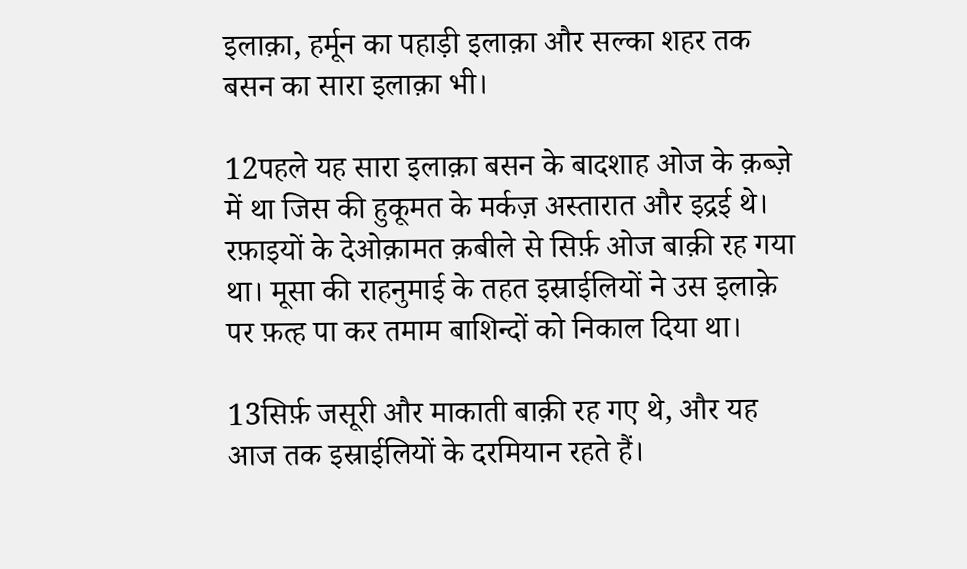इलाक़ा, हर्मून का पहाड़ी इलाक़ा और सल्का शहर तक बसन का सारा इलाक़ा भी।

12पहले यह सारा इलाक़ा बसन के बादशाह ओज के क़ब्ज़े में था जिस की हुकूमत के मर्कज़ अस्तारात और इद्रई थे। रफ़ाइयों के देओक़ामत क़बीले से सिर्फ़ ओज बाक़ी रह गया था। मूसा की राहनुमाई के तहत इस्राईलियों ने उस इलाक़े पर फ़त्ह पा कर तमाम बाशिन्दों को निकाल दिया था।

13सिर्फ़ जसूरी और माकाती बाक़ी रह गए थे, और यह आज तक इस्राईलियों के दरमियान रहते हैं।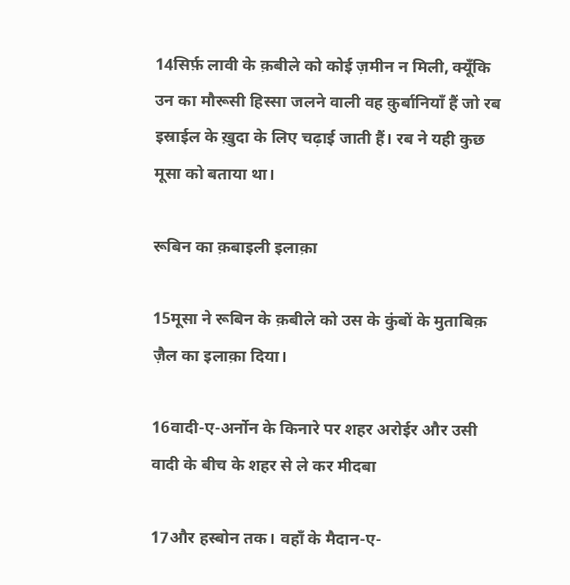14सिर्फ़ लावी के क़बीले को कोई ज़मीन न मिली, क्यूँकि उन का मौरूसी हिस्सा जलने वाली वह क़ुर्बानियाँ हैं जो रब इस्राईल के ख़ुदा के लिए चढ़ाई जाती हैं। रब ने यही कुछ मूसा को बताया था।

रूबिन का क़बाइली इलाक़ा

15मूसा ने रूबिन के क़बीले को उस के कुंबों के मुताबिक़ ज़ैल का इलाक़ा दिया।

16वादी-ए-अर्नोन के किनारे पर शहर अरोईर और उसी वादी के बीच के शहर से ले कर मीदबा

17और हस्बोन तक। वहाँ के मैदान-ए-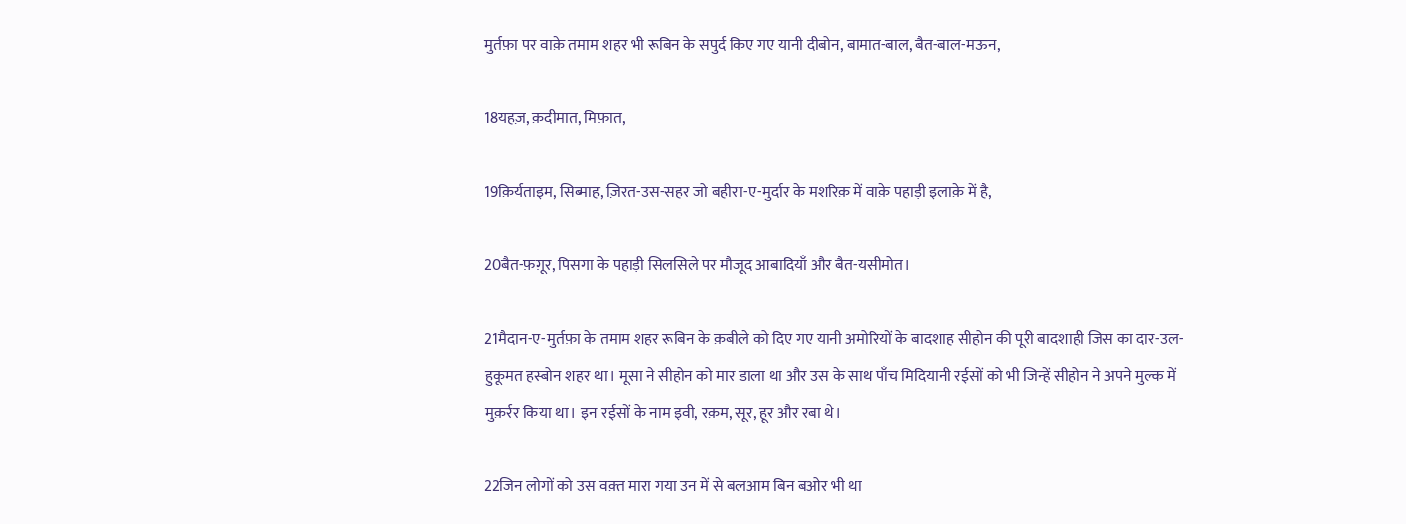मुर्तफ़ा पर वाक़े तमाम शहर भी रूबिन के सपुर्द किए गए यानी दीबोन, बामात-बाल, बैत-बाल-मऊन,

18यहज़, क़दीमात, मिफ़ात,

19क़िर्यताइम, सिब्माह, ज़िरत-उस-सहर जो बहीरा-ए-मुर्दार के मशरिक़ में वाक़े पहाड़ी इलाक़े में है,

20बैत-फ़ग़ूर, पिसगा के पहाड़ी सिलसिले पर मौजूद आबादियाँ और बैत-यसीमोत।

21मैदान-ए-मुर्तफ़ा के तमाम शहर रूबिन के क़बीले को दिए गए यानी अमोरियों के बादशाह सीहोन की पूरी बादशाही जिस का दार-उल-हुकूमत हस्बोन शहर था। मूसा ने सीहोन को मार डाला था और उस के साथ पाँच मिदियानी रईसों को भी जिन्हें सीहोन ने अपने मुल्क में मुक़र्रर किया था। इन रईसों के नाम इवी, रक़म, सूर, हूर और रबा थे।

22जिन लोगों को उस वक़्त मारा गया उन में से बलआम बिन बओर भी था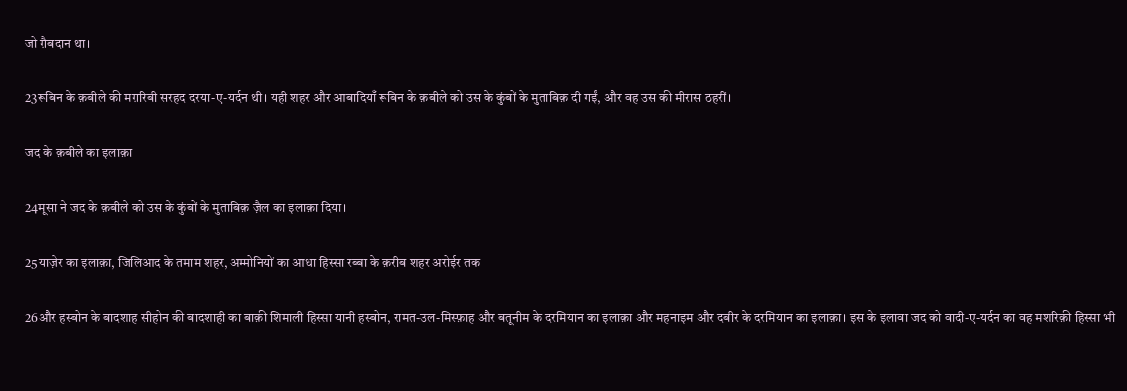जो ग़ैबदान था।

23रूबिन के क़बीले की मग़रिबी सरहद दरया-ए-यर्दन थी। यही शहर और आबादियाँ रूबिन के क़बीले को उस के कुंबों के मुताबिक़ दी गईं, और वह उस की मीरास ठहरीं।

जद के क़बीले का इलाक़ा

24मूसा ने जद के क़बीले को उस के कुंबों के मुताबिक़ ज़ैल का इलाक़ा दिया।

25याज़ेर का इलाक़ा, जिलिआद के तमाम शहर, अम्मोनियों का आधा हिस्सा रब्बा के क़रीब शहर अरोईर तक

26और हस्बोन के बादशाह सीहोन की बादशाही का बाक़ी शिमाली हिस्सा यानी हस्बोन, रामत-उल-मिस्फ़ाह और बतूनीम के दरमियान का इलाक़ा और महनाइम और दबीर के दरमियान का इलाक़ा। इस के इलावा जद को वादी-ए-यर्दन का वह मशरिक़ी हिस्सा भी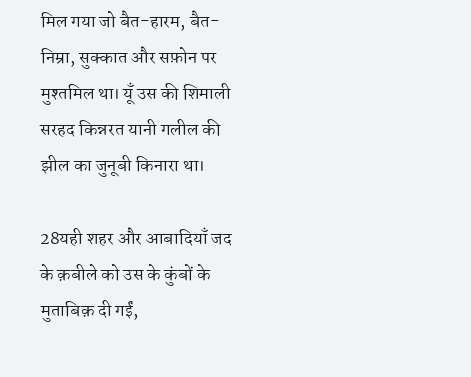मिल गया जो बैत-हारम, बैत-निम्रा, सुक्कात और सफ़ोन पर मुश्तमिल था। यूँ उस की शिमाली सरहद किन्नरत यानी गलील की झील का जुनूबी किनारा था।

28यही शहर और आबादियाँ जद के क़बीले को उस के कुंबों के मुताबिक़ दी गईं,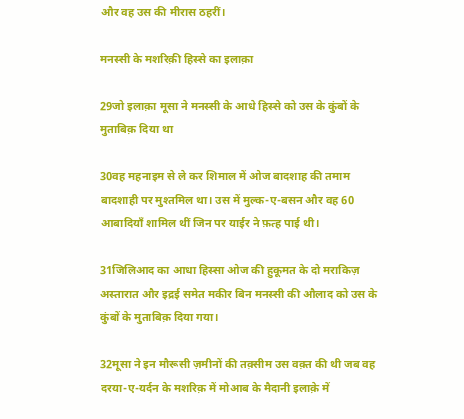और वह उस की मीरास ठहरीं।

मनस्सी के मशरिक़ी हिस्से का इलाक़ा

29जो इलाक़ा मूसा ने मनस्सी के आधे हिस्से को उस के कुंबों के मुताबिक़ दिया था

30वह महनाइम से ले कर शिमाल में ओज बादशाह की तमाम बादशाही पर मुश्तमिल था। उस में मुल्क-ए-बसन और वह 60 आबादियाँ शामिल थीं जिन पर याईर ने फ़त्ह पाई थी।

31जिलिआद का आधा हिस्सा ओज की हुकूमत के दो मराकिज़ अस्तारात और इद्रई समेत मकीर बिन मनस्सी की औलाद को उस के कुंबों के मुताबिक़ दिया गया।

32मूसा ने इन मौरूसी ज़मीनों की तक़्सीम उस वक़्त की थी जब वह दरया-ए-यर्दन के मशरिक़ में मोआब के मैदानी इलाक़े में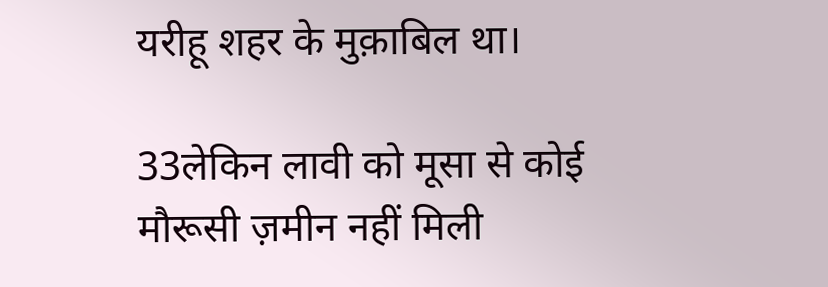यरीहू शहर के मुक़ाबिल था।

33लेकिन लावी को मूसा से कोई मौरूसी ज़मीन नहीं मिली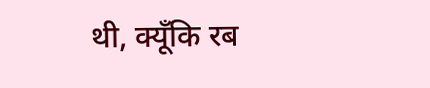थी, क्यूँकि रब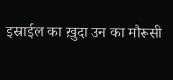इस्राईल का ख़ुदा उन का मौरूसी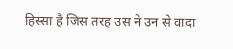हिस्सा है जिस तरह उस ने उन से वादा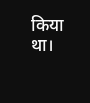किया था।